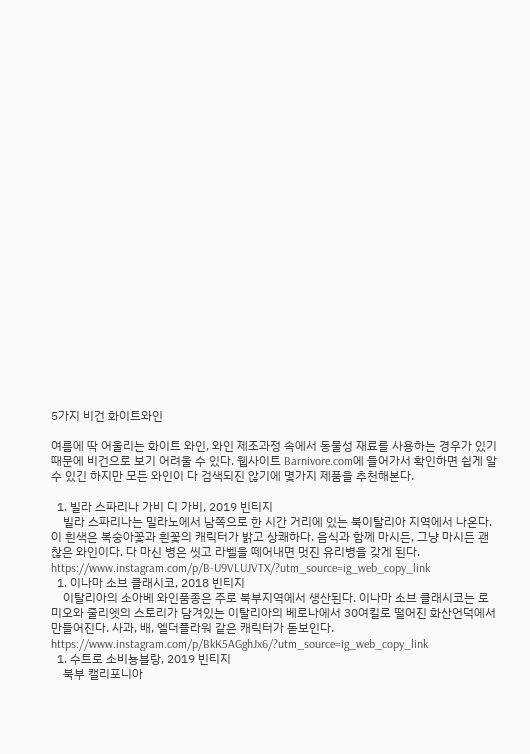5가지 비건 화이트와인

여름에 딱 어울리는 화이트 와인, 와인 제조과정 속에서 동물성 재료를 사용하는 경우가 있기 때문에 비건으로 보기 어려울 수 있다. 웹사이트 Barnivore.com에 들어가서 확인하면 쉽게 알 수 있긴 하지만 모든 와인이 다 검색되진 않기에 몇가지 제품을 추천해본다.

  1. 빌라 스파리나 가비 디 가비, 2019 빈티지
    빌라 스파리나는 밀라노에서 남쪽으로 한 시간 거리에 있는 북이탈리아 지역에서 나온다. 이 흰색은 복숭아꽃과 흰꽃의 캐릭터가 밝고 상쾌하다. 음식과 함께 마시든, 그냥 마시든 괜찮은 와인이다. 다 마신 병은 씻고 라벨을 떼어내면 멋진 유리병을 갖게 된다.
https://www.instagram.com/p/B-U9VLUJVTX/?utm_source=ig_web_copy_link
  1. 이나마 소브 클래시코, 2018 빈티지
    이탈리아의 소아베 와인품종은 주로 북부지역에서 생산된다. 이나마 소브 클래시코는 로미오와 줄리엣의 스토리가 담겨있는 이탈리아의 베로나에서 30여킬로 떨어진 화산언덕에서 만들어진다. 사과, 배, 엘더플라워 같은 캐릭터가 돋보인다.
https://www.instagram.com/p/BkK5AGghJx6/?utm_source=ig_web_copy_link
  1. 수트로 소비뇽블랑, 2019 빈티지
    북부 캘리포니아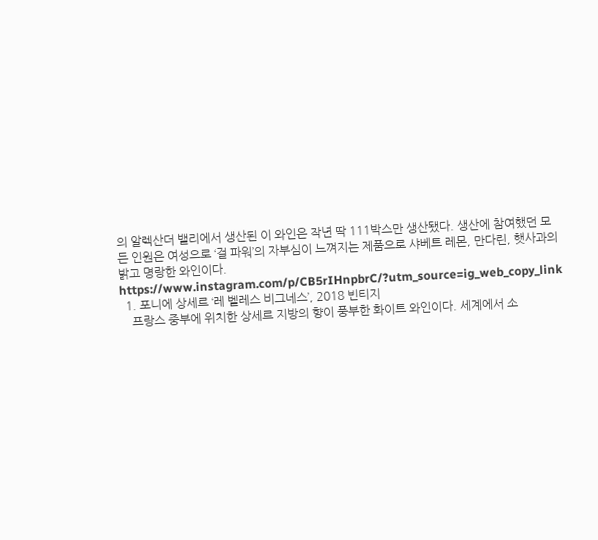의 알렉산더 밸리에서 생산된 이 와인은 작년 딱 111박스만 생산됐다. 생산에 참여했던 모든 인원은 여성으로 ‘걸 파워’의 자부심이 느껴지는 제품으로 샤베트 레몬, 만다린, 햇사과의 밝고 명랑한 와인이다.
https://www.instagram.com/p/CB5rIHnpbrC/?utm_source=ig_web_copy_link
  1. 포니에 상세르 ‘레 벨레스 비그네스’, 2018 빈티지
    프랑스 중부에 위치한 상세르 지방의 향이 풍부한 화이트 와인이다. 세계에서 소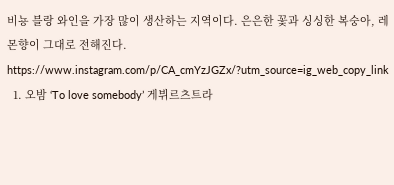비뇽 블랑 와인을 가장 많이 생산하는 지역이다. 은은한 꽃과 싱싱한 복숭아, 레몬향이 그대로 전해진다.
https://www.instagram.com/p/CA_cmYzJGZx/?utm_source=ig_web_copy_link
  1. 오밤 ‘To love somebody’ 게뷔르츠트라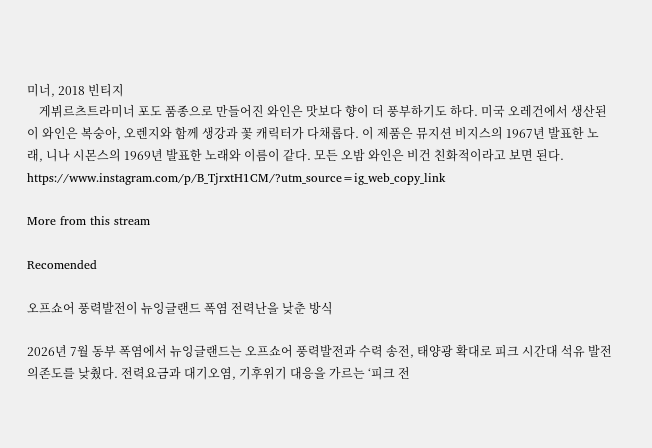미너, 2018 빈티지
    게뷔르츠트라미너 포도 품종으로 만들어진 와인은 맛보다 향이 더 풍부하기도 하다. 미국 오레건에서 생산된 이 와인은 복숭아, 오렌지와 함께 생강과 꽃 캐릭터가 다채롭다. 이 제품은 뮤지션 비지스의 1967년 발표한 노래, 니나 시몬스의 1969년 발표한 노래와 이름이 같다. 모든 오밤 와인은 비건 친화적이라고 보면 된다.
https://www.instagram.com/p/B_TjrxtH1CM/?utm_source=ig_web_copy_link

More from this stream

Recomended

오프쇼어 풍력발전이 뉴잉글랜드 폭염 전력난을 낮춘 방식

2026년 7월 동부 폭염에서 뉴잉글랜드는 오프쇼어 풍력발전과 수력 송전, 태양광 확대로 피크 시간대 석유 발전 의존도를 낮췄다. 전력요금과 대기오염, 기후위기 대응을 가르는 ‘피크 전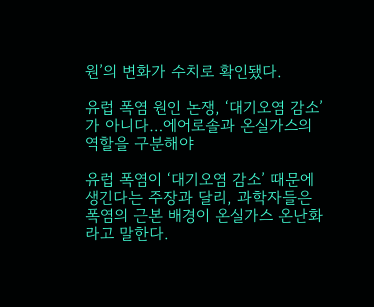원’의 변화가 수치로 확인됐다.

유럽 폭염 원인 논쟁, ‘대기오염 감소’가 아니다…에어로솔과 온실가스의 역할을 구분해야

유럽 폭염이 ‘대기오염 감소’ 때문에 생긴다는 주장과 달리, 과학자들은 폭염의 근본 배경이 온실가스 온난화라고 말한다.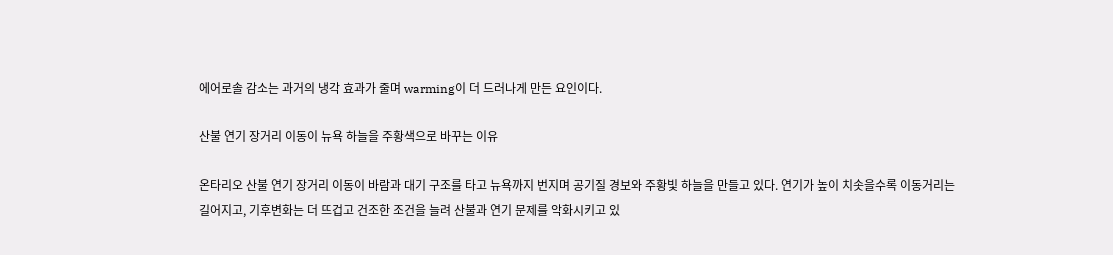에어로솔 감소는 과거의 냉각 효과가 줄며 warming이 더 드러나게 만든 요인이다.

산불 연기 장거리 이동이 뉴욕 하늘을 주황색으로 바꾸는 이유

온타리오 산불 연기 장거리 이동이 바람과 대기 구조를 타고 뉴욕까지 번지며 공기질 경보와 주황빛 하늘을 만들고 있다. 연기가 높이 치솟을수록 이동거리는 길어지고, 기후변화는 더 뜨겁고 건조한 조건을 늘려 산불과 연기 문제를 악화시키고 있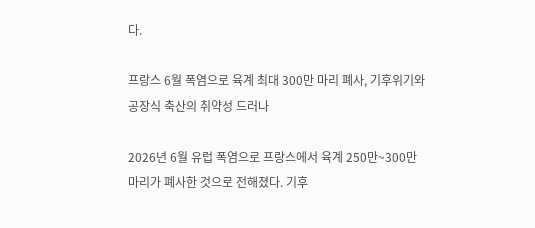다.

프랑스 6월 폭염으로 육계 최대 300만 마리 폐사, 기후위기와 공장식 축산의 취약성 드러나

2026년 6월 유럽 폭염으로 프랑스에서 육계 250만~300만 마리가 폐사한 것으로 전해졌다. 기후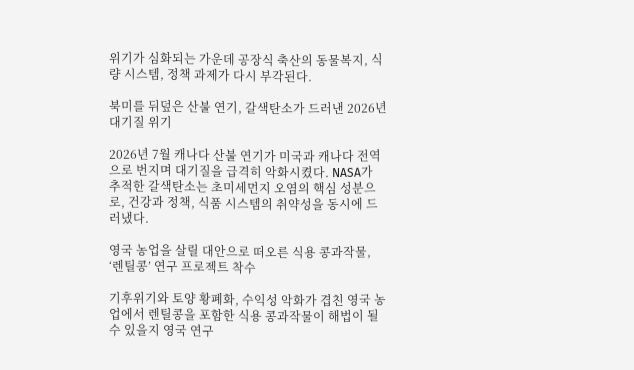위기가 심화되는 가운데 공장식 축산의 동물복지, 식량 시스템, 정책 과제가 다시 부각된다.

북미를 뒤덮은 산불 연기, 갈색탄소가 드러낸 2026년 대기질 위기

2026년 7월 캐나다 산불 연기가 미국과 캐나다 전역으로 번지며 대기질을 급격히 악화시켰다. NASA가 추적한 갈색탄소는 초미세먼지 오염의 핵심 성분으로, 건강과 정책, 식품 시스템의 취약성을 동시에 드러냈다.

영국 농업을 살릴 대안으로 떠오른 식용 콩과작물, ‘렌틸콩’ 연구 프로젝트 착수

기후위기와 토양 황폐화, 수익성 악화가 겹친 영국 농업에서 렌틸콩을 포함한 식용 콩과작물이 해법이 될 수 있을지 영국 연구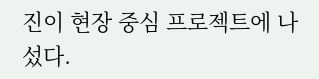진이 현장 중심 프로젝트에 나섰다.